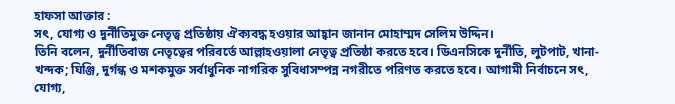হাফসা আক্তার :
সৎ, যোগ্য ও দুর্নীতিমুক্ত নেতৃত্ব প্রতিষ্ঠায় ঐক্যবদ্ধ হওয়ার আহ্বান জানান মোহাম্মদ সেলিম উদ্দিন।
তিনি বলেন, দুর্নীতিবাজ নেতৃত্বের পরিবর্তে আল্লাহওয়ালা নেতৃত্ব প্রতিষ্ঠা করতে হবে। ডিএনসিকে দুর্নীতি, লুটপাট, খানা-খন্দক; ঘিঞ্জি, দুর্গন্ধ ও মশকমুক্ত সর্বাধুনিক নাগরিক সুবিধাসম্পন্ন নগরীতে পরিণত করতে হবে। আগামী নির্বাচনে সৎ, যোগ্য,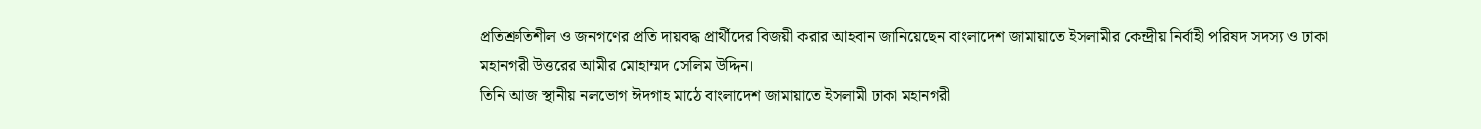প্রতিশ্রুতিশীল ও জনগণের প্রতি দায়বদ্ধ প্রার্থীদের বিজয়ী করার আহবান জানিয়েছেন বাংলাদেশ জামায়াতে ইসলামীর কেন্দ্রীয় নির্বাহী পরিষদ সদস্য ও ঢাকা মহানগরী উত্তরের আমীর মোহাম্মদ সেলিম উদ্দিন।
তিনি আজ স্থানীয় নলভোগ ঈদগাহ মাঠে বাংলাদেশ জামায়াতে ইসলামী ঢাকা মহানগরী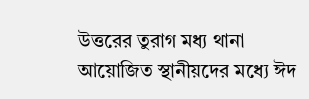উত্তরের তুরাগ মধ্য থানা আয়োজিত স্থানীয়দের মধ্যে ঈদ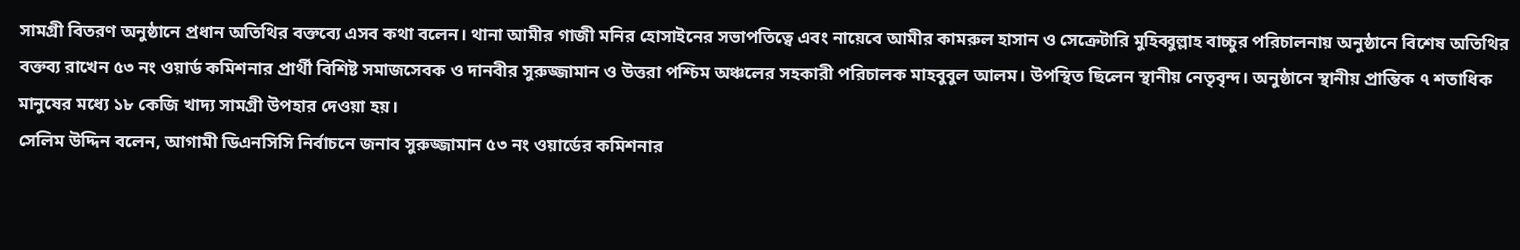সামগ্রী বিতরণ অনুষ্ঠানে প্রধান অতিথির বক্তব্যে এসব কথা বলেন। থানা আমীর গাজী মনির হোসাইনের সভাপতিত্বে এবং নায়েবে আমীর কামরুল হাসান ও সেক্রেটারি মুহিব্বুল্লাহ বাচ্চুর পরিচালনায় অনুষ্ঠানে বিশেষ অতিথির বক্তব্য রাখেন ৫৩ নং ওয়ার্ড কমিশনার প্রার্থী বিশিষ্ট সমাজসেবক ও দানবীর সুরুজ্জামান ও উত্তরা পশ্চিম অঞ্চলের সহকারী পরিচালক মাহবুবুল আলম। উপস্থিত ছিলেন স্থানীয় নেতৃবৃন্দ। অনুষ্ঠানে স্থানীয় প্রান্তিক ৭ শতাধিক মানুষের মধ্যে ১৮ কেজি খাদ্য সামগ্রী উপহার দেওয়া হয়।
সেলিম উদ্দিন বলেন, আগামী ডিএনসিসি নির্বাচনে জনাব সুরুজ্জামান ৫৩ নং ওয়ার্ডের কমিশনার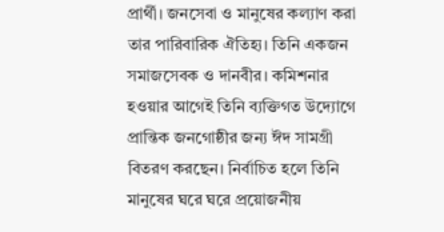প্রার্থী। জনসেবা ও মানুষের কল্যাণ করা তার পারিবারিক ঐতিহ্য। তিনি একজন সমাজসেবক ও দানবীর। কমিশনার হওয়ার আগেই তিনি ব্যক্তিগত উদ্যোগে প্রান্তিক জনগোষ্ঠীর জন্য ঈদ সামগ্রী বিতরণ করছেন। নির্বাচিত হলে তিনি মানুষের ঘরে ঘরে প্রয়োজনীয়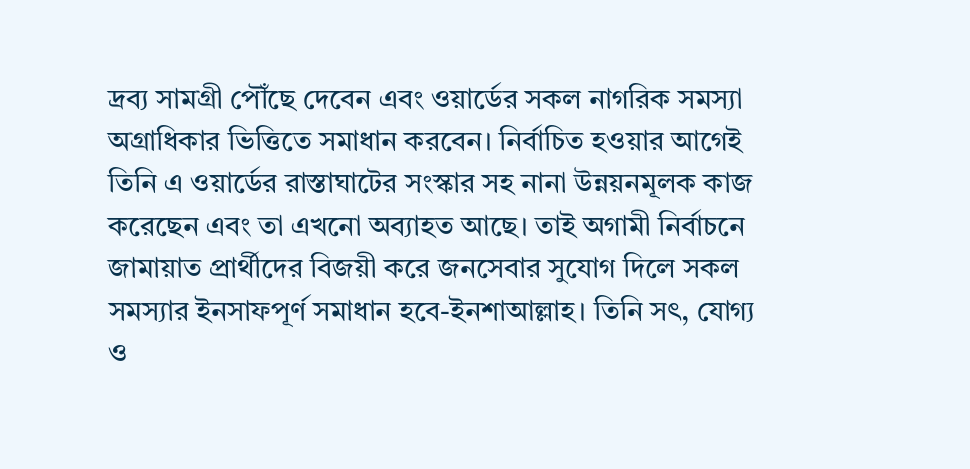দ্রব্য সামগ্রী পৌঁছে দেবেন এবং ওয়ার্ডের সকল নাগরিক সমস্যা অগ্রাধিকার ভিত্তিতে সমাধান করবেন। নির্বাচিত হওয়ার আগেই তিনি এ ওয়ার্ডের রাস্তাঘাটের সংস্কার সহ নানা উন্নয়নমূলক কাজ করেছেন এবং তা এখনো অব্যাহত আছে। তাই অগামী নির্বাচনে জামায়াত প্রার্থীদের বিজয়ী করে জনসেবার সুযোগ দিলে সকল সমস্যার ইনসাফপূর্ণ সমাধান হবে-ইনশাআল্লাহ। তিনি সৎ, যোগ্য ও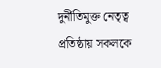দুর্নীতিমুক্ত নেতৃত্ব প্রতিষ্ঠায় সকলকে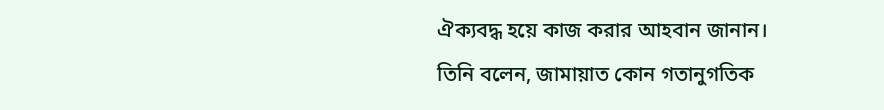ঐক্যবদ্ধ হয়ে কাজ করার আহবান জানান।
তিনি বলেন, জামায়াত কোন গতানুগতিক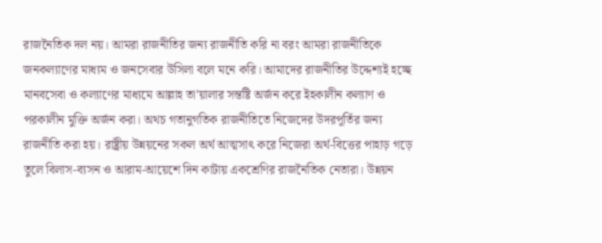রাজনৈতিক দল নয়। আমরা রাজনীতির জন্য রাজনীতি করি না বরং আমরা রাজনীতিকে জনকল্যাণের মাধ্যম ও জনসেবার উসিলা বলে মনে করি। আমাদের রাজনীতির উদ্দেশ্যই হচ্ছে মানবসেবা ও কল্যাণের মাধ্যমে আল্লাহ তা’য়ালার সন্তষ্টি অর্জন করে ইহকালীন কল্যাণ ও পরকালীন মুক্তি অর্জন করা। অথচ গতানুগতিক রাজনীতিতে নিজেদের উদরপূর্তির জন্য রাজনীতি করা হয়। রাষ্ট্রীয় উন্নয়নের সকল অর্থ আত্মসাৎ করে নিজেরা অর্থ-বিত্তের পাহাড় গড়ে তুলে বিলাস-ব্যসন ও আরাম-আয়েশে দিন কাটায় একশ্রেণির রাজনৈতিক নেতারা। উন্নয়ন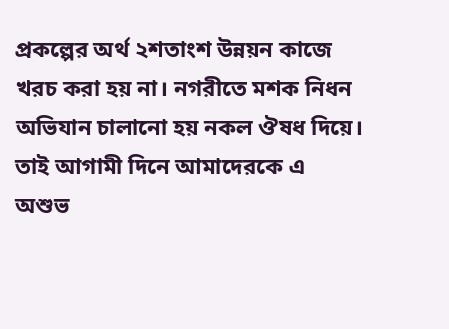প্রকল্পের অর্থ ২শতাংশ উন্নয়ন কাজে খরচ করা হয় না। নগরীতে মশক নিধন অভিযান চালানো হয় নকল ঔষধ দিয়ে। তাই আগামী দিনে আমাদেরকে এ অশুভ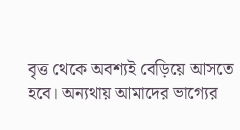বৃত্ত থেকে অবশ্যই বেড়িয়ে আসতে হবে। অন্যথায় আমাদের ভাগ্যের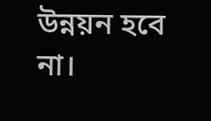উন্নয়ন হবে না।